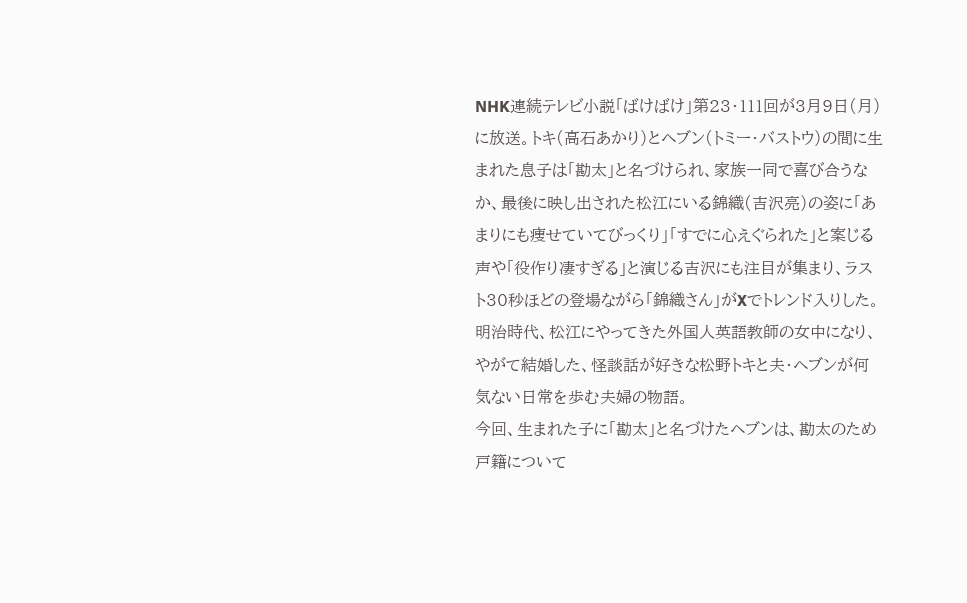NHK連続テレビ小説「ばけばけ」第23・111回が3月9日(月)に放送。トキ(高石あかり)とヘブン(トミー・バストウ)の間に生まれた息子は「勘太」と名づけられ、家族一同で喜び合うなか、最後に映し出された松江にいる錦織(吉沢亮)の姿に「あまりにも痩せていてびっくり」「すでに心えぐられた」と案じる声や「役作り凄すぎる」と演じる吉沢にも注目が集まり、ラスト30秒ほどの登場ながら「錦織さん」がXでトレンド入りした。
明治時代、松江にやってきた外国人英語教師の女中になり、やがて結婚した、怪談話が好きな松野トキと夫・ヘブンが何気ない日常を歩む夫婦の物語。
今回、生まれた子に「勘太」と名づけたヘブンは、勘太のため戸籍について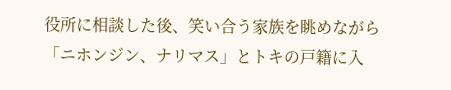役所に相談した後、笑い合う家族を眺めながら「ニホンジン、ナリマス」とトキの戸籍に入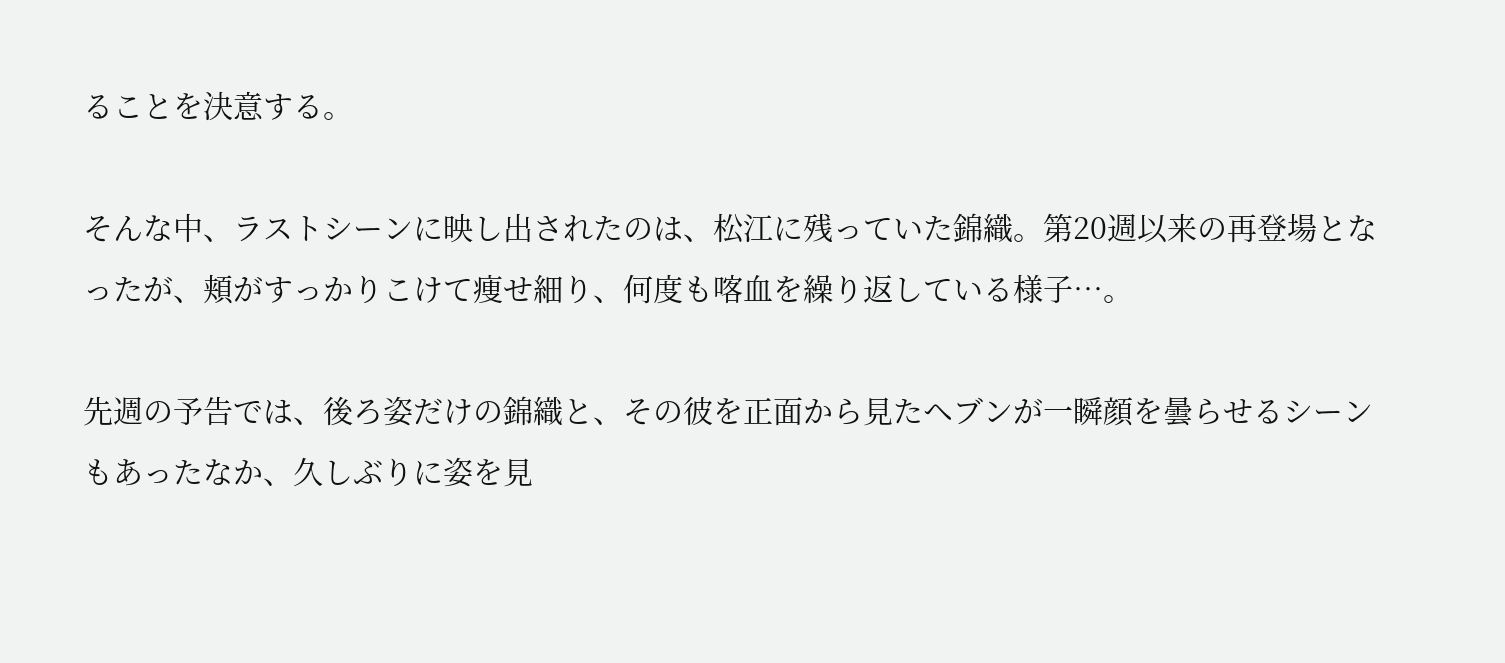ることを決意する。

そんな中、ラストシーンに映し出されたのは、松江に残っていた錦織。第20週以来の再登場となったが、頬がすっかりこけて痩せ細り、何度も喀血を繰り返している様子…。

先週の予告では、後ろ姿だけの錦織と、その彼を正面から見たヘブンが一瞬顔を曇らせるシーンもあったなか、久しぶりに姿を見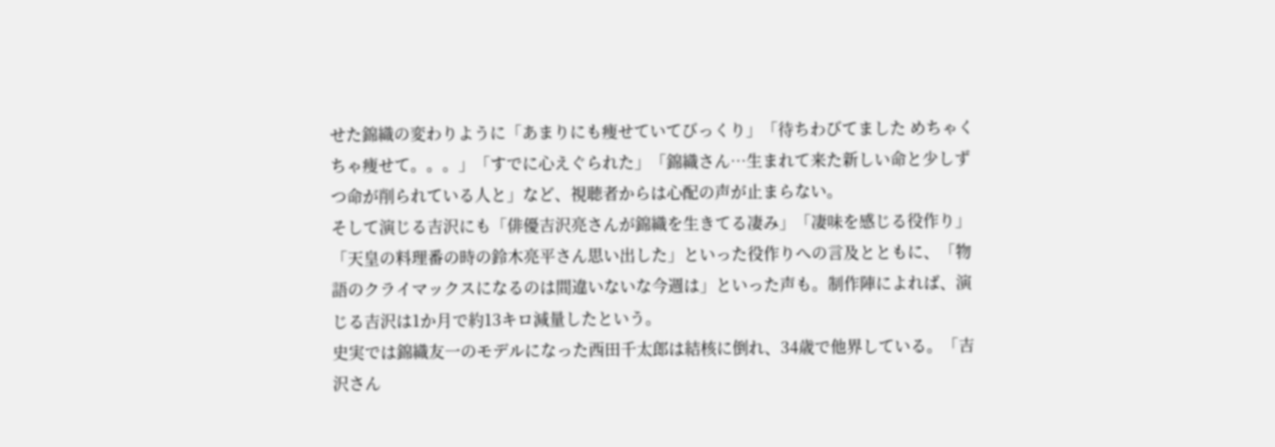せた錦織の変わりように「あまりにも痩せていてびっくり」「待ちわびてました めちゃくちゃ痩せて。。。」「すでに心えぐられた」「錦織さん…生まれて来た新しい命と少しずつ命が削られている人と」など、視聴者からは心配の声が止まらない。
そして演じる吉沢にも「俳優吉沢亮さんが錦織を生きてる凄み」「凄味を感じる役作り」「天皇の料理番の時の鈴木亮平さん思い出した」といった役作りへの言及とともに、「物語のクライマックスになるのは間違いないな今週は」といった声も。制作陣によれば、演じる吉沢は1か月で約13キロ減量したという。
史実では錦織友一のモデルになった西田千太郎は結核に倒れ、34歳で他界している。「吉沢さん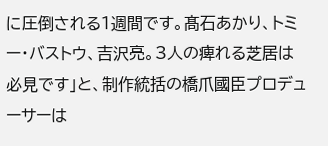に圧倒される1週間です。髙石あかり、トミー・バストウ、吉沢亮。3人の痺れる芝居は必見です」と、制作統括の橋爪國臣プロデューサーは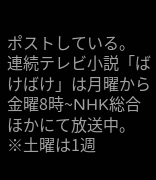ポストしている。
連続テレビ小説「ばけばけ」は月曜から金曜8時~NHK総合ほかにて放送中。
※土曜は1週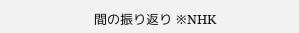間の振り返り ※NHK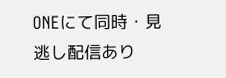ONEにて同時・見逃し配信あり